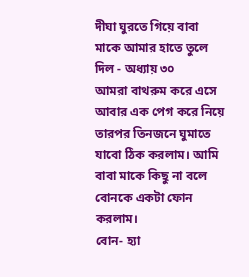দীঘা ঘুরতে গিয়ে বাবা মাকে আমার হাতে তুলে দিল - অধ্যায় ৩০
আমরা বাথরুম করে এসে আবার এক পেগ করে নিয়ে তারপর তিনজনে ঘুমাতে যাবো ঠিক করলাম। আমি বাবা মাকে কিছু না বলে বোনকে একটা ফোন করলাম।
বোন- হ্যা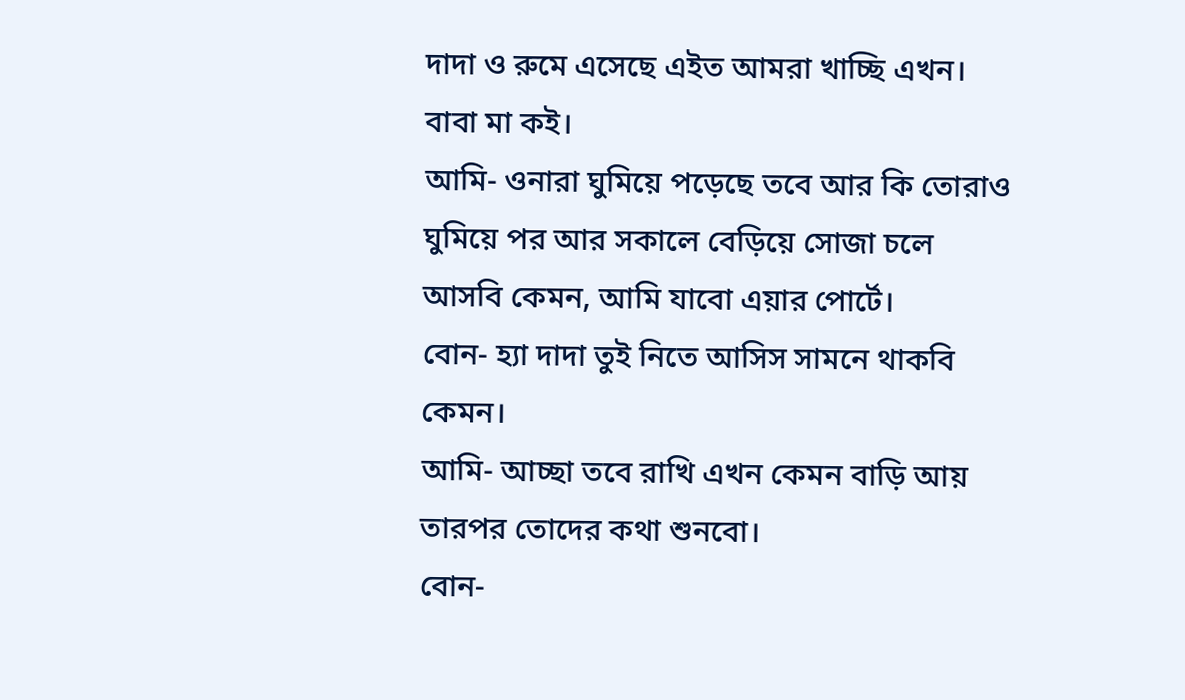দাদা ও রুমে এসেছে এইত আমরা খাচ্ছি এখন। বাবা মা কই।
আমি- ওনারা ঘুমিয়ে পড়েছে তবে আর কি তোরাও ঘুমিয়ে পর আর সকালে বেড়িয়ে সোজা চলে আসবি কেমন, আমি যাবো এয়ার পোর্টে।
বোন- হ্যা দাদা তুই নিতে আসিস সামনে থাকবি কেমন।
আমি- আচ্ছা তবে রাখি এখন কেমন বাড়ি আয় তারপর তোদের কথা শুনবো।
বোন-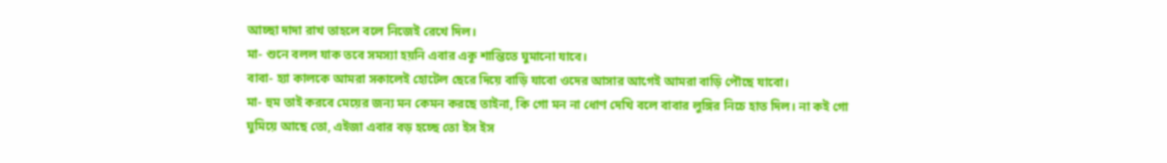আচ্ছা দাদা রাখ তাহলে বলে নিজেই রেখে দিল।
মা- শুনে বলল যাক তবে সমস্যা হয়নি এবার একূ শান্তিতে ঘুমানো যাবে।
বাবা- হ্যা কালকে আমরা সকালেই হোটেল ছেরে দিয়ে বাড়ি যাবো ওদের আসার আগেই আমরা বাড়ি পৌছে যাবো।
মা- হুম তাই করবে মেয়ের জন্য মন কেমন করছে তাইনা, কি গো মন না ধোণ দেখি বলে বাবার লুঙ্গির নিচে হাত দিল। না কই গো ঘুমিয়ে আছে তো, এইজা এবার বড় হচ্ছে তো ইস ইস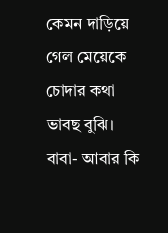কেমন দাড়িয়ে গেল মেয়েকে চোদার কথা ভাবছ বুঝি।
বাবা- আবার কি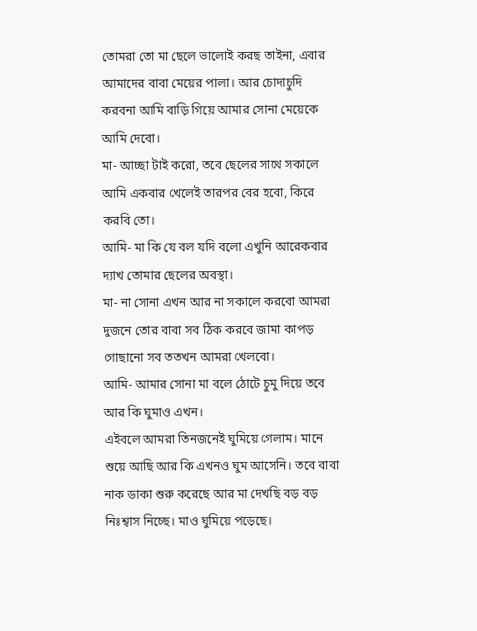তোমরা তো মা ছেলে ভালোই করছ তাইনা, এবার আমাদের বাবা মেয়ের পালা। আর চোদাচুদি করবনা আমি বাড়ি গিয়ে আমার সোনা মেয়েকে আমি দেবো।
মা- আচ্ছা টাই করো, তবে ছেলের সাথে সকালে আমি একবার খেলেই তারপর বের হবো, কিরে করবি তো।
আমি- মা কি যে বল যদি বলো এখুনি আরেকবার দ্যাখ তোমার ছেলের অবস্থা।
মা- না সোনা এখন আর না সকালে করবো আমরা দুজনে তোর বাবা সব ঠিক করবে জামা কাপড় গোছানো সব ততখন আমরা খেলবো।
আমি- আমার সোনা মা বলে ঠোটে চুমু দিয়ে তবে আর কি ঘুমাও এখন।
এইবলে আমরা তিনজনেই ঘুমিয়ে গেলাম। মানে শুয়ে আছি আর কি এখনও ঘুম আসেনি। তবে বাবা নাক ডাকা শুরু করেছে আর মা দেখছি বড় বড় নিঃশ্বাস নিচ্ছে। মাও ঘুমিয়ে পড়েছে।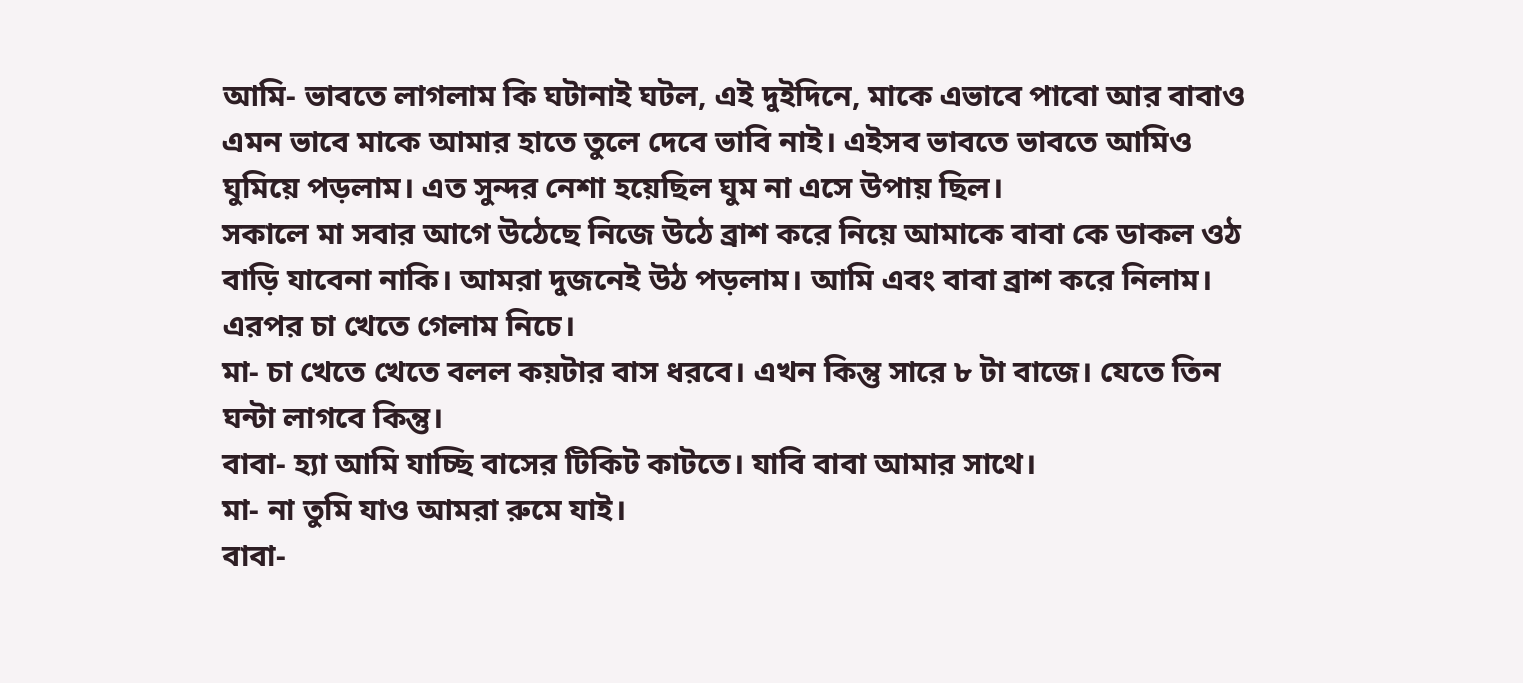আমি- ভাবতে লাগলাম কি ঘটানাই ঘটল, এই দুইদিনে, মাকে এভাবে পাবো আর বাবাও এমন ভাবে মাকে আমার হাতে তুলে দেবে ভাবি নাই। এইসব ভাবতে ভাবতে আমিও ঘুমিয়ে পড়লাম। এত সুন্দর নেশা হয়েছিল ঘুম না এসে উপায় ছিল।
সকালে মা সবার আগে উঠেছে নিজে উঠে ব্রাশ করে নিয়ে আমাকে বাবা কে ডাকল ওঠ বাড়ি যাবেনা নাকি। আমরা দুজনেই উঠ পড়লাম। আমি এবং বাবা ব্রাশ করে নিলাম। এরপর চা খেতে গেলাম নিচে।
মা- চা খেতে খেতে বলল কয়টার বাস ধরবে। এখন কিন্তু সারে ৮ টা বাজে। যেতে তিন ঘন্টা লাগবে কিন্তু।
বাবা- হ্যা আমি যাচ্ছি বাসের টিকিট কাটতে। যাবি বাবা আমার সাথে।
মা- না তুমি যাও আমরা রুমে যাই।
বাবা-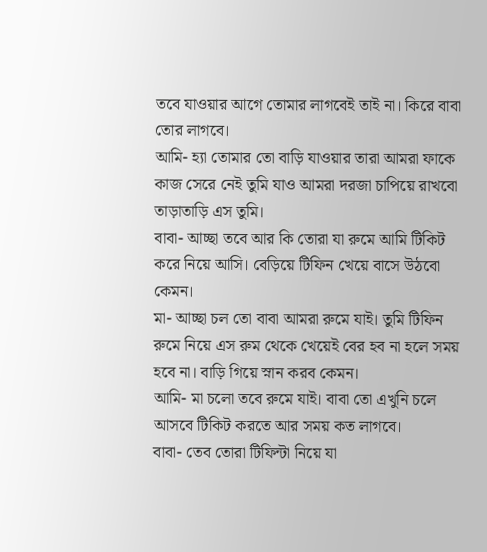তবে যাওয়ার আগে তোমার লাগবেই তাই না। কিরে বাবা তোর লাগবে।
আমি- হ্যা তোমার তো বাড়ি যাওয়ার তারা আমরা ফাকে কাজ সেরে নেই তুমি যাও আমরা দরজা চাপিয়ে রাখবো তাড়াতাড়ি এস তুমি।
বাবা- আচ্ছা তবে আর কি তোরা যা রুমে আমি টিকিট করে নিয়ে আসি। বেড়িয়ে টিফিন খেয়ে বাসে উঠবো কেমন।
মা- আচ্ছা চল তো বাবা আমরা রুমে যাই। তুমি টিফিন রুমে নিয়ে এস রুম থেকে খেয়েই বের হব না হলে সময় হবে না। বাড়ি গিয়ে স্নান করব কেমন।
আমি- মা চলো তবে রুমে যাই। বাবা তো এখুনি চলে আসবে টিকিট করতে আর সময় কত লাগবে।
বাবা- তেব তোরা টিফিন্টা নিয়ে যা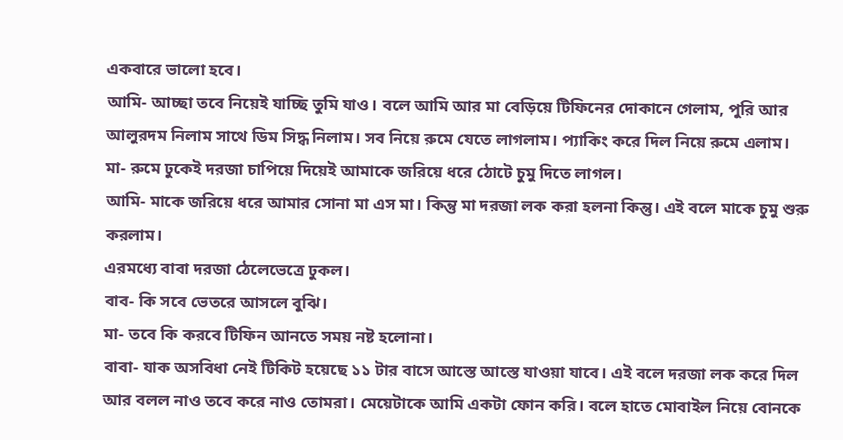একবারে ভালো হবে।
আমি- আচ্ছা তবে নিয়েই যাচ্ছি তুমি যাও। বলে আমি আর মা বেড়িয়ে টিফিনের দোকানে গেলাম, পুরি আর আলুরদম নিলাম সাথে ডিম সিদ্ধ নিলাম। সব নিয়ে রুমে যেতে লাগলাম। প্যাকিং করে দিল নিয়ে রুমে এলাম।
মা- রুমে ঢুকেই দরজা চাপিয়ে দিয়েই আমাকে জরিয়ে ধরে ঠোটে চুমু দিতে লাগল।
আমি- মাকে জরিয়ে ধরে আমার সোনা মা এস মা। কিন্তু মা দরজা লক করা হলনা কিন্তু। এই বলে মাকে চুমু শুরু করলাম।
এরমধ্যে বাবা দরজা ঠেলেভেত্রে ঢুকল।
বাব- কি সবে ভেতরে আসলে বুঝি।
মা- তবে কি করবে টিফিন আনতে সময় নষ্ট হলোনা।
বাবা- যাক অসবিধা নেই টিকিট হয়েছে ১১ টার বাসে আস্তে আস্তে যাওয়া যাবে। এই বলে দরজা লক করে দিল আর বলল নাও তবে করে নাও তোমরা। মেয়েটাকে আমি একটা ফোন করি। বলে হাতে মোবাইল নিয়ে বোনকে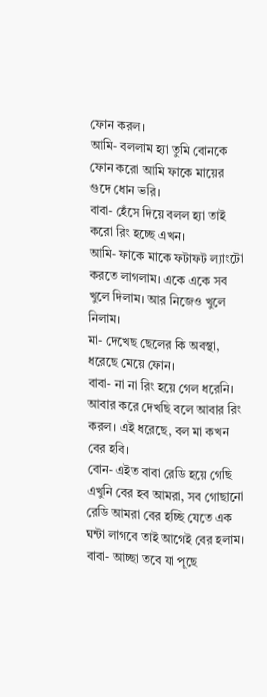ফোন করল।
আমি- বললাম হ্যা তুমি বোনকে ফোন করো আমি ফাকে মায়ের গুদে ধোন ভরি।
বাবা- হেঁসে দিয়ে বলল হ্যা তাই করো রিং হচ্ছে এখন।
আমি- ফাকে মাকে ফটাফট ল্যাংটো করতে লাগলাম। একে একে সব খুলে দিলাম। আর নিজেও খুলে নিলাম।
মা- দেখেছ ছেলের কি অবস্থা, ধরেছে মেয়ে ফোন।
বাবা- না না রিং হয়ে গেল ধরেনি। আবার করে দেখছি বলে আবার রিং করল। এই ধরেছে, বল মা কখন বের হবি।
বোন- এইত বাবা রেডি হয়ে গেছি এখুনি বের হব আমরা, সব গোছানো রেডি আমরা বের হচ্ছি যেতে এক ঘন্টা লাগবে তাই আগেই বের হলাম।
বাবা- আচ্ছা তবে যা পূছে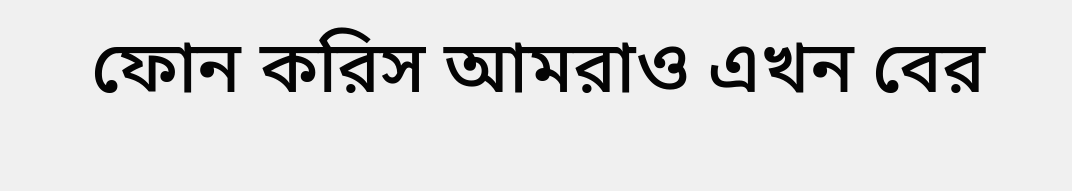ফোন করিস আমরাও এখন বের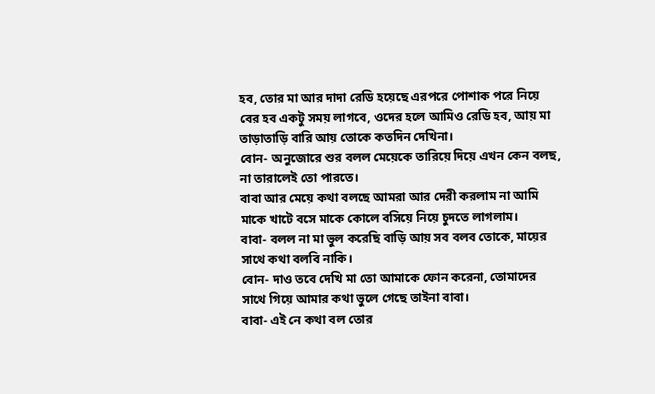হব, তোর মা আর দাদা রেডি হয়েছে এরপরে পোশাক পরে নিয়ে বের হব একটু সময় লাগবে, ওদের হলে আমিও রেডি হব, আয় মা তাড়াতাড়ি বারি আয় তোকে কতদিন দেখিনা।
বোন- অনুজোরে শুর বলল মেয়েকে তারিয়ে দিয়ে এখন কেন বলছ, না তারালেই তো পারতে।
বাবা আর মেয়ে কথা বলছে আমরা আর দেরী করলাম না আমি মাকে খাটে বসে মাকে কোলে বসিয়ে নিয়ে চুদতে লাগলাম।
বাবা- বলল না মা ভুল করেছি বাড়ি আয় সব বলব তোকে, মায়ের সাথে কথা বলবি নাকি।
বোন- দাও তবে দেখি মা তো আমাকে ফোন করেনা, তোমাদের সাথে গিয়ে আমার কথা ভুলে গেছে তাইনা বাবা।
বাবা- এই নে কথা বল তোর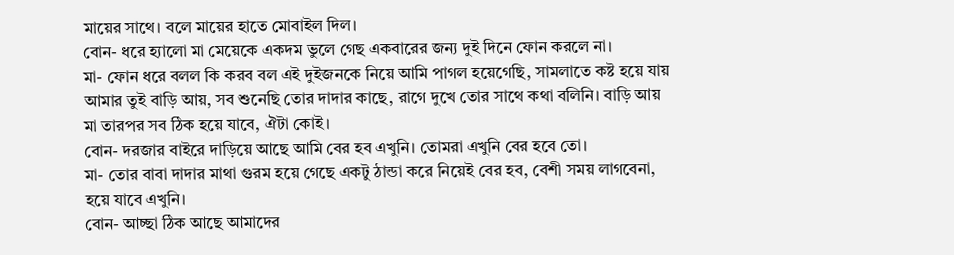মায়ের সাথে। বলে মায়ের হাতে মোবাইল দিল।
বোন- ধরে হ্যালো মা মেয়েকে একদম ভুলে গেছ একবারের জন্য দুই দিনে ফোন করলে না।
মা- ফোন ধরে বলল কি করব বল এই দুইজনকে নিয়ে আমি পাগল হয়েগেছি, সামলাতে কষ্ট হয়ে যায় আমার তুই বাড়ি আয়, সব শুনেছি তোর দাদার কাছে, রাগে দুখে তোর সাথে কথা বলিনি। বাড়ি আয় মা তারপর সব ঠিক হয়ে যাবে, ঐটা কোই।
বোন- দরজার বাইরে দাড়িয়ে আছে আমি বের হব এখুনি। তোমরা এখুনি বের হবে তো।
মা- তোর বাবা দাদার মাথা গুরম হয়ে গেছে একটু ঠান্ডা করে নিয়েই বের হব, বেশী সময় লাগবেনা, হয়ে যাবে এখুনি।
বোন- আচ্ছা ঠিক আছে আমাদের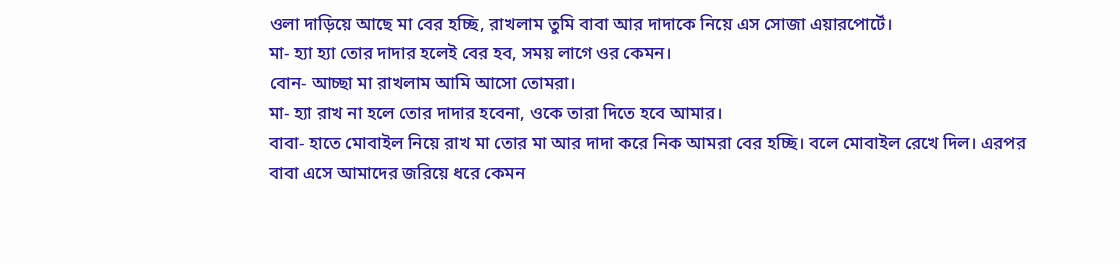ওলা দাড়িয়ে আছে মা বের হচ্ছি, রাখলাম তুমি বাবা আর দাদাকে নিয়ে এস সোজা এয়ারপোর্টে।
মা- হ্যা হ্যা তোর দাদার হলেই বের হব, সময় লাগে ওর কেমন।
বোন- আচ্ছা মা রাখলাম আমি আসো তোমরা।
মা- হ্যা রাখ না হলে তোর দাদার হবেনা, ওকে তারা দিতে হবে আমার।
বাবা- হাতে মোবাইল নিয়ে রাখ মা তোর মা আর দাদা করে নিক আমরা বের হচ্ছি। বলে মোবাইল রেখে দিল। এরপর বাবা এসে আমাদের জরিয়ে ধরে কেমন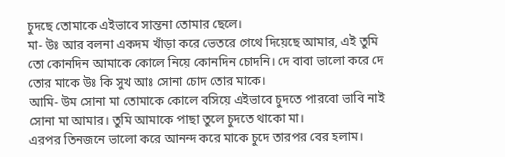চুদছে তোমাকে এইভাবে সান্তনা তোমার ছেলে।
মা- উঃ আর বলনা একদম খাঁড়া করে ভেতরে গেথে দিয়েছে আমার, এই তুমি তো কোনদিন আমাকে কোলে নিয়ে কোনদিন চোদনি। দে বাবা ভালো করে দে তোর মাকে উঃ কি সুখ আঃ সোনা চোদ তোর মাকে।
আমি- উম সোনা মা তোমাকে কোলে বসিয়ে এইভাবে চুদতে পারবো ভাবি নাই সোনা মা আমার। তুমি আমাকে পাছা তুলে চুদতে থাকো মা।
এরপর তিনজনে ভালো করে আনন্দ করে মাকে চুদে তারপর বের হলাম।